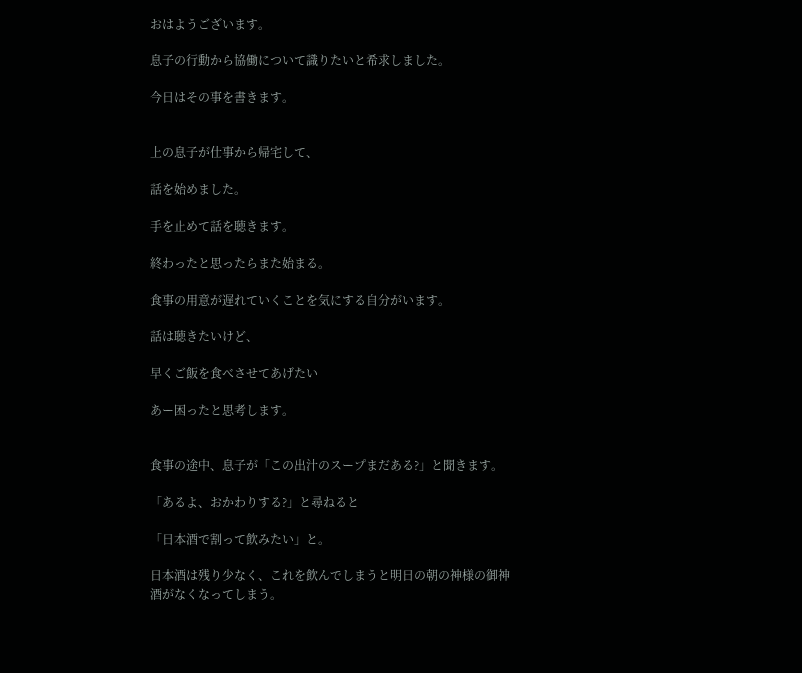おはようございます。

息子の行動から協働について識りたいと希求しました。

今日はその事を書きます。


上の息子が仕事から帰宅して、

話を始めました。

手を止めて話を聴きます。

終わったと思ったらまた始まる。

食事の用意が遅れていくことを気にする自分がいます。

話は聴きたいけど、

早くご飯を食べさせてあげたい

あー困ったと思考します。


食事の途中、息子が「この出汁のスープまだある?」と聞きます。

「あるよ、おかわりする?」と尋ねると

「日本酒で割って飲みたい」と。

日本酒は残り少なく、これを飲んでしまうと明日の朝の神様の御神酒がなくなってしまう。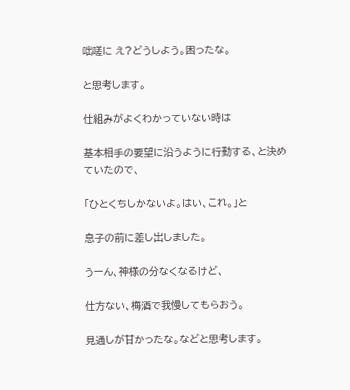咄嗟に え?どうしよう。困ったな。

と思考します。

仕組みがよくわかっていない時は

基本相手の要望に沿うように行動する、と決めていたので、

「ひとくちしかないよ。はい、これ。」と

息子の前に差し出しました。

うーん、神様の分なくなるけど、

仕方ない、梅酒で我慢してもらおう。

見通しが甘かったな。などと思考します。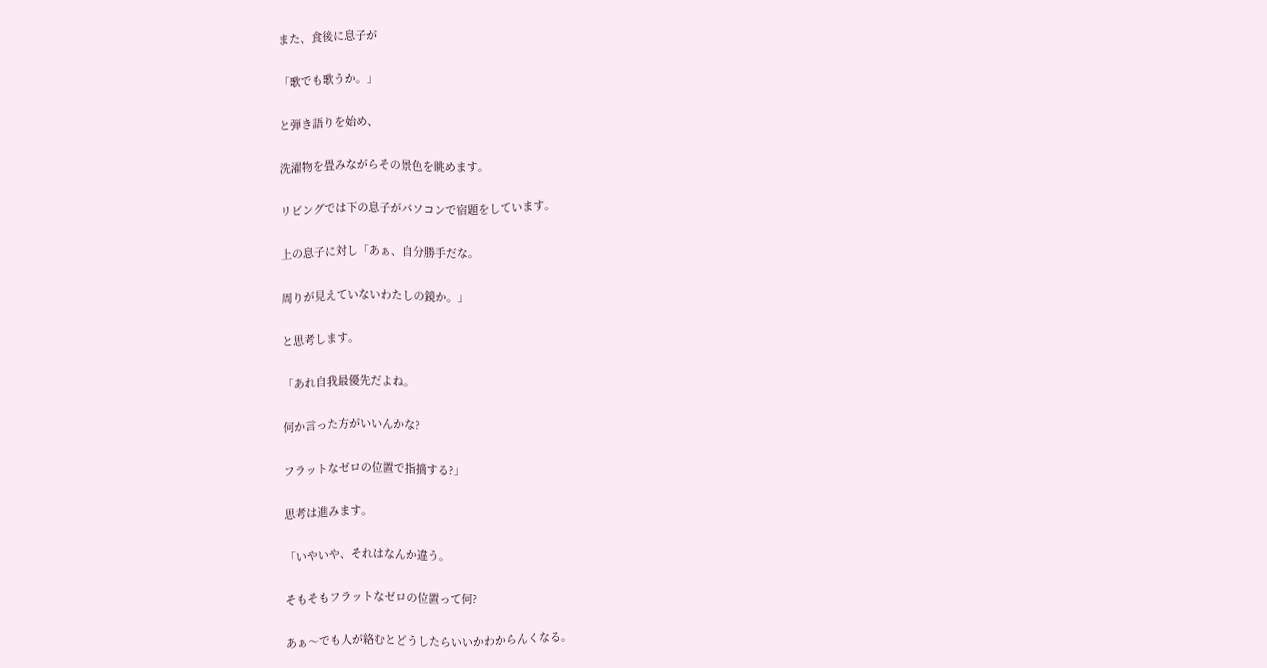また、食後に息子が

「歌でも歌うか。」

と弾き語りを始め、

洗濯物を畳みながらその景色を眺めます。

リビングでは下の息子がパソコンで宿題をしています。

上の息子に対し「あぁ、自分勝手だな。

周りが見えていないわたしの鏡か。」

と思考します。

「あれ自我最優先だよね。

何か言った方がいいんかな?

フラットなゼロの位置で指摘する?」

思考は進みます。

「いやいや、それはなんか違う。

そもそもフラットなゼロの位置って何?

あぁ〜でも人が絡むとどうしたらいいかわからんくなる。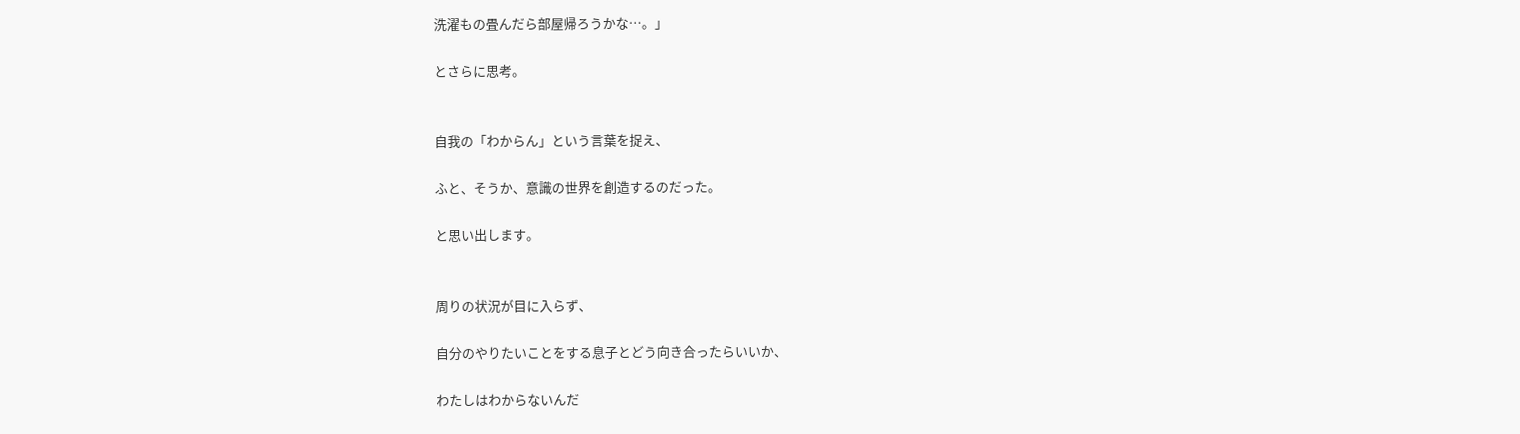洗濯もの畳んだら部屋帰ろうかな…。」

とさらに思考。


自我の「わからん」という言葉を捉え、

ふと、そうか、意識の世界を創造するのだった。

と思い出します。


周りの状況が目に入らず、

自分のやりたいことをする息子とどう向き合ったらいいか、

わたしはわからないんだ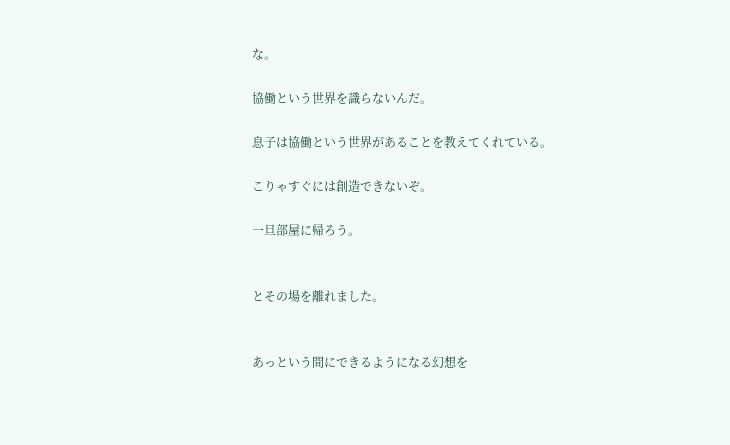な。

協働という世界を識らないんだ。

息子は協働という世界があることを教えてくれている。

こりゃすぐには創造できないぞ。

一旦部屋に帰ろう。


とその場を離れました。


あっという間にできるようになる幻想を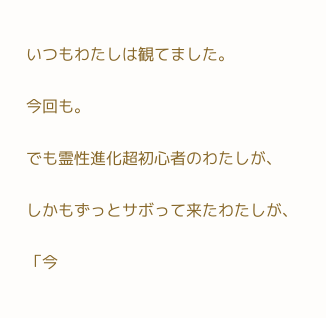いつもわたしは観てました。

今回も。

でも霊性進化超初心者のわたしが、

しかもずっとサボって来たわたしが、

「今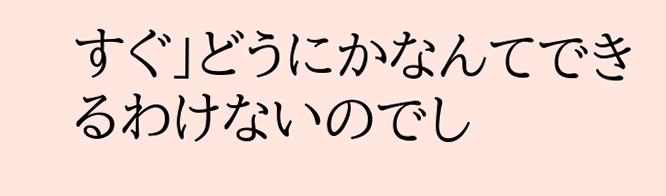すぐ」どうにかなんてできるわけないのでし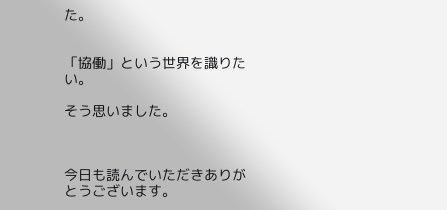た。


「協働」という世界を識りたい。

そう思いました。



今日も読んでいただきありがとうございます。